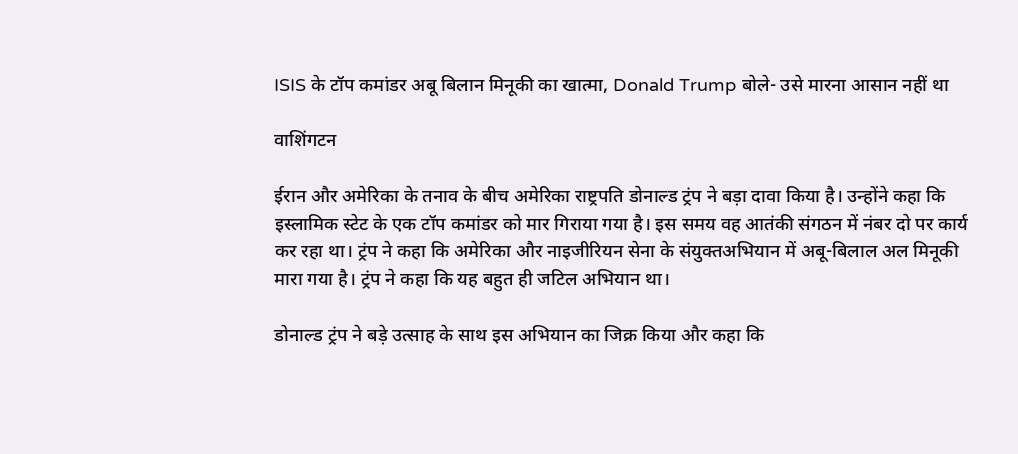ISIS के टॉप कमांडर अबू बिलान मिनूकी का खात्मा, Donald Trump बोले- उसे मारना आसान नहीं था

वाशिंगटन

ईरान और अमेरिका के तनाव के बीच अमेरिका राष्ट्रपति डोनाल्ड ट्रंप ने बड़ा दावा किया है। उन्होंने कहा कि इस्लामिक स्टेट के एक टॉप कमांडर को मार गिराया गया है। इस समय वह आतंकी संगठन में नंबर दो पर कार्य कर रहा था। ट्रंप ने कहा कि अमेरिका और नाइजीरियन सेना के संयुक्तअभियान में अबू-बिलाल अल मिनूकी मारा गया है। ट्रंप ने कहा कि यह बहुत ही जटिल अभियान था।

डोनाल्ड ट्रंप ने बड़े उत्साह के साथ इस अभियान का जिक्र किया और कहा कि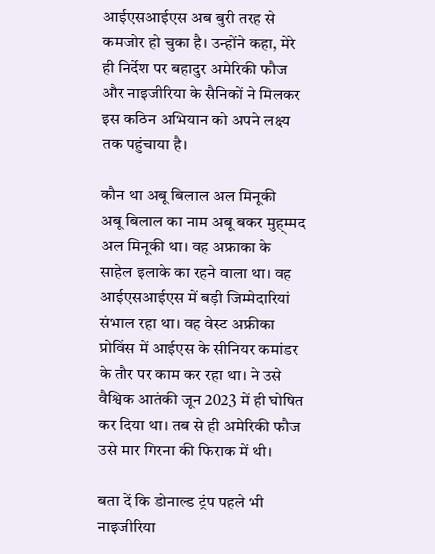आईएसआईएस अब बुरी तरह से कमजोर हो चुका है। उन्होंने कहा, मेरे ही निर्देश पर बहादुर अमेरिकी फौज और नाइजीरिया के सैनिकों ने मिलकर इस कठिन अभियान को अपने लक्ष्य तक पहुंचाया है।

कौन था अबू बिलाल अल मिनूकी
अबू बिलाल का नाम अबू बकर मुह्म्मद अल मिनूकी था। वह अफ्राका के साहेल इलाके का रहने वाला था। वह आईएसआईएस में बड़ी जिम्मेदारियां संभाल रहा था। वह वेस्ट अफ्रीका प्रोविंस में आईएस के सीनियर कमांडर के तौर पर काम कर रहा था। ने उसे वैश्विक आतंकी जून 2023 में ही घोषित कर दिया था। तब से ही अमेरिकी फौज उसे मार गिरना की फिराक में थी।

बता दें कि डोनाल्ड ट्रंप पहले भी नाइजीरिया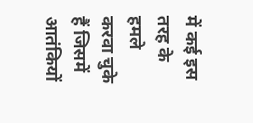में कई इस तरह के हमले करवा चुके हैं जिसमें आतंकियों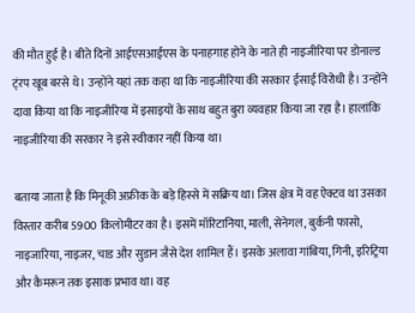की मौत हुई है। बीते दिनों आईएसआईएस के पनाहगाह होने के नाते ही नाइजीरिया पर डोनाल्ड ट्ंरप खूब बरसे थे। उन्होंने यहां तक कहा था कि नाइजीरिया की सरकार ईसाई विरोधी है। उन्होंने दावा किया था कि नाइजीरिया में इसाइयों के साथ बहुत बुरा व्यवहार किया जा रहा है। हालांकि नाइजीरिया की सरकार ने इसे स्वीकार नहीं किया था।

बताया जाता है कि मिनूकी अफ्रीक के बड़े हिस्से में सक्रिय था। जिस क्षेत्र में वह ऐक्टव था उसका विस्तार करीब 5900 किलोमीटर का है। इसमें मॉरिटानिया, माली, सेनेगल, बुर्कनी फासो, नाइजारिया, नाइजर, चाड और सुडान जैसे देश शामिल हैं। इसके अलावा गांबिया, गिनी, इरिट्रिया और कैमरून तक इसाक प्रभाव था। वह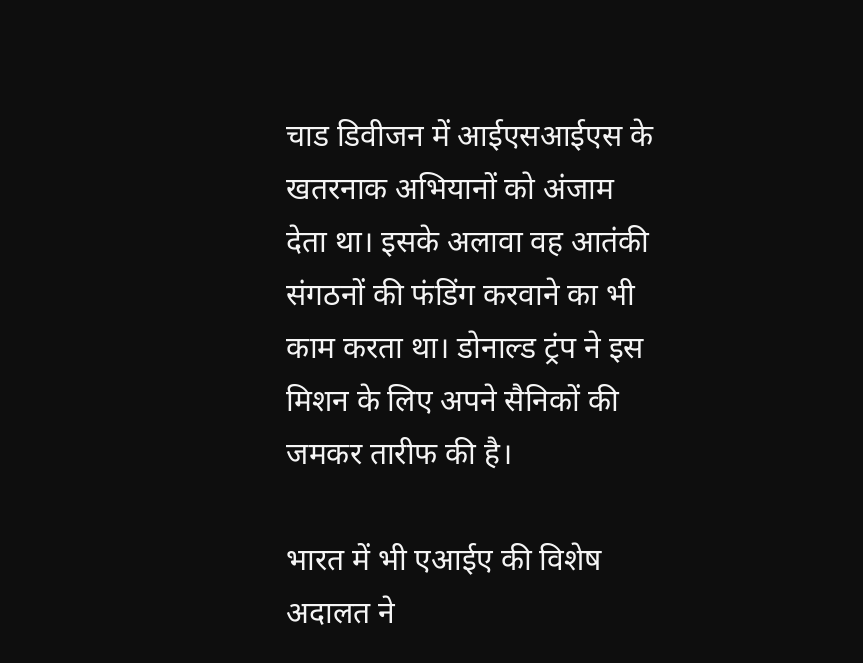चाड डिवीजन में आईएसआईएस के खतरनाक अभियानों को अंजाम देता था। इसके अलावा वह आतंकी संगठनों की फंडिंग करवाने का भी काम करता था। डोनाल्ड ट्रंप ने इस मिशन के लिए अपने सैनिकों की जमकर तारीफ की है।

भारत में भी एआईए की विशेष अदालत ने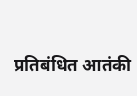प्रतिबंधित आतंकी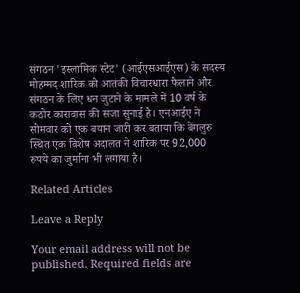संगठन 'इस्लामिक स्टेट' (आईएसआईएस) के सदस्य मोहम्मद शारिक को आतंकी विचारधारा फैलाने और संगठन के लिए धन जुटाने के मामले में 10 वर्ष के कठोर कारावास की सजा सुनाई है। एनआईए ने सोमवार को एक बयान जारी कर बताया कि बेंगलुरु स्थित एक विशेष अदालत ने शारिक पर 92,000 रुपये का जुर्माना भी लगाया है।

Related Articles

Leave a Reply

Your email address will not be published. Required fields are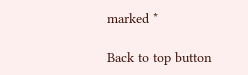marked *

Back to top button